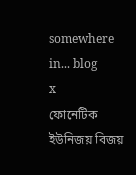somewhere in... blog
x
ফোনেটিক ইউনিজয় বিজয়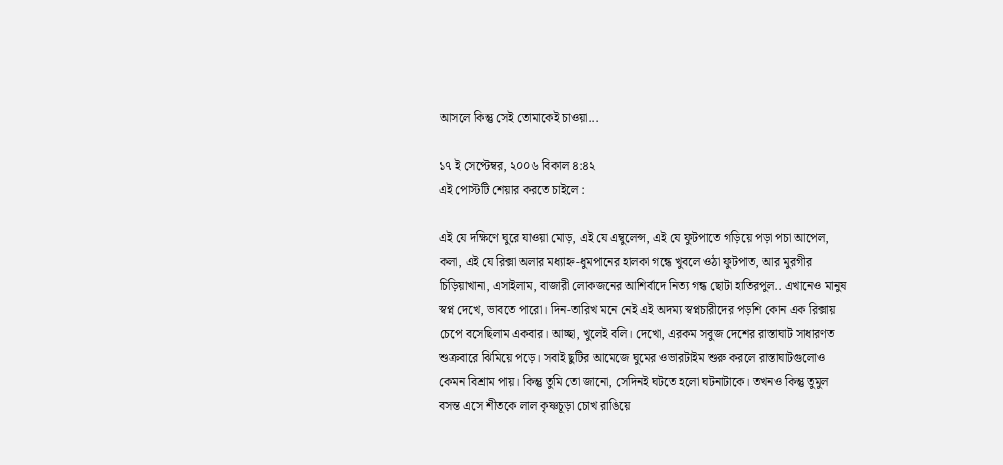আসলে কিন্তু সেই তোমাকেই চাওয়া...

১৭ ই সেপ্টেম্বর, ২০০৬ বিকাল ৪:৪২
এই পোস্টটি শেয়ার করতে চাইলে :

এই যে দক্ষিণে ঘুরে যাওয়া মোড়, এই যে এম্বুলেন্স, এই যে ফুটপাতে গড়িয়ে পড়া পচা আপেল, কলা, এই যে রিক্সা অলার মধ্যাহ্ন-ধুমপানের হালকা গন্ধে খুবলে ওঠা ফুটপাত, আর মুরগীর চিড়িয়াখানা, এসাইলাম, বাজারী লোকজনের আশির্বাদে নিত্য গন্ধ ছোটা হাতিরপুল.. এখানেও মানুষ স্বপ্ন দেখে, ভাবতে পারো। দিন-তারিখ মনে নেই এই অদম্য স্বপ্নচারীদের পড়শি কোন এক রিক্সায় চেপে বসেছিলাম একবার। আচ্ছা, খুলেই বলি। দেখো, এরকম সবুজ দেশের রাস্তাঘাট সাধারণত শুক্রবারে ঝিমিয়ে পড়ে। সবাই ছুটির আমেজে ঘুমের ওভারটাইম শুরু করলে রাস্তাঘাটগুলোও কেমন বিশ্রাম পায়। কিন্তু তুমি তো জানো, সেদিনই ঘটতে হলো ঘটনাটাকে। তখনও কিন্তু তুমুল বসন্ত এসে শীতকে লাল কৃষ্ণচূড়া চোখ রাঙিয়ে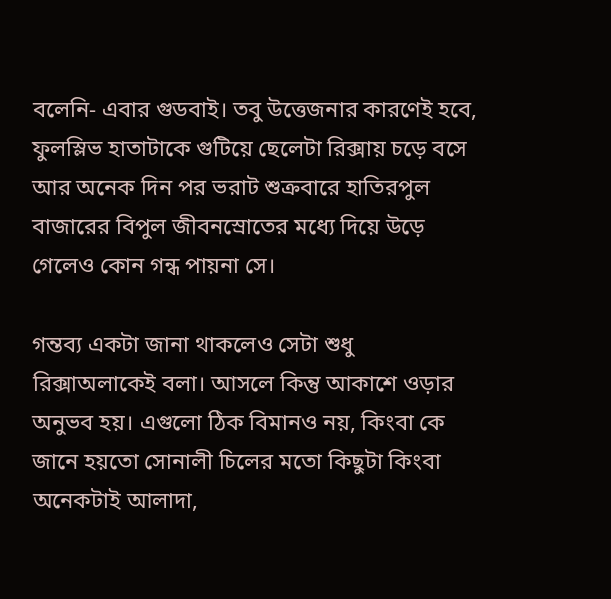বলেনি- এবার গুডবাই। তবু উত্তেজনার কারণেই হবে, ফুলস্লিভ হাতাটাকে গুটিয়ে ছেলেটা রিক্সায় চড়ে বসে আর অনেক দিন পর ভরাট শুক্রবারে হাতিরপুল বাজারের বিপুল জীবনস্রোতের মধ্যে দিয়ে উড়ে গেলেও কোন গন্ধ পায়না সে।

গন্তব্য একটা জানা থাকলেও সেটা শুধু রিক্সাঅলাকেই বলা। আসলে কিন্তু আকাশে ওড়ার অনুভব হয়। এগুলো ঠিক বিমানও নয়, কিংবা কে জানে হয়তো সোনালী চিলের মতো কিছুটা কিংবা অনেকটাই আলাদা,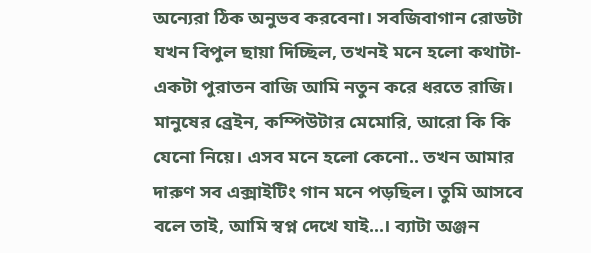অন্যেরা ঠিক অনুভব করবেনা। সবজিবাগান রোডটা যখন বিপুল ছায়া দিচ্ছিল, তখনই মনে হলো কথাটা- একটা পুরাতন বাজি আমি নতুন করে ধরতে রাজি। মানুষের ব্রেইন, কম্পিউটার মেমোরি, আরো কি কি যেনো নিয়ে। এসব মনে হলো কেনো.. তখন আমার দারুণ সব এক্সাইটিং গান মনে পড়ছিল। তুমি আসবে বলে তাই, আমি স্বপ্ন দেখে যাই...। ব্যাটা অঞ্জন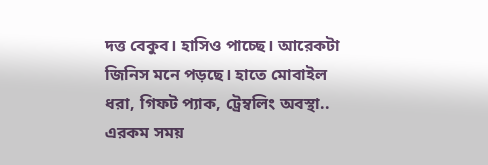দত্ত বেকুব। হাসিও পাচ্ছে। আরেকটা জিনিস মনে পড়ছে। হাতে মোবাইল ধরা, গিফট প্যাক, ট্রেম্বলিং অবস্থা.. এরকম সময়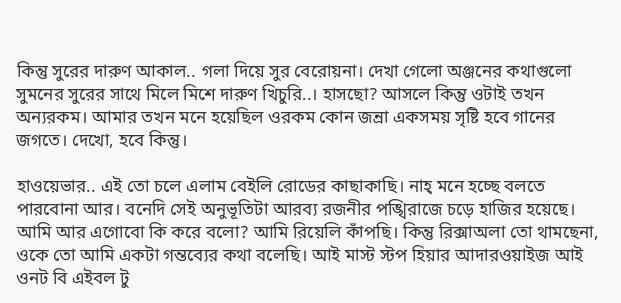কিন্তু সুরের দারুণ আকাল.. গলা দিয়ে সুর বেরোয়না। দেখা গেলো অঞ্জনের কথাগুলো সুমনের সুরের সাথে মিলে মিশে দারুণ খিচুরি..। হাসছো? আসলে কিন্তু ওটাই তখন অন্যরকম। আমার তখন মনে হয়েছিল ওরকম কোন জন্রা একসময় সৃষ্টি হবে গানের জগতে। দেখো, হবে কিন্তু।

হাওয়েভার.. এই তো চলে এলাম বেইলি রোডের কাছাকাছি। নাহ্ মনে হচ্ছে বলতে পারবোনা আর। বনেদি সেই অনুভূতিটা আরব্য রজনীর পঙ্খিরাজে চড়ে হাজির হয়েছে। আমি আর এগোবো কি করে বলো? আমি রিয়েলি কাঁপছি। কিন্তু রিক্সাঅলা তো থামছেনা, ওকে তো আমি একটা গন্তব্যের কথা বলেছি। আই মাস্ট স্টপ হিয়ার আদারওয়াইজ আই ওনট বি এইবল টু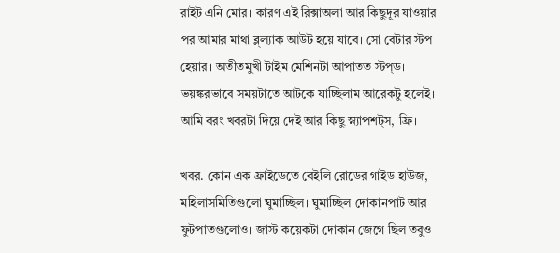রাইট এনি মোর। কারণ এই রিক্সাঅলা আর কিছুদূর যাওয়ার পর আমার মাথা ব্ল্ল্যাক আউট হয়ে যাবে। সো বেটার স্টপ হেয়ার। অতীতমুখী টাইম মেশিনটা আপাতত স্টপ্ড। ভয়ঙ্করভাবে সময়টাতে আটকে যাচ্ছিলাম আরেকটু হলেই। আমি বরং খবরটা দিয়ে দেই আর কিছু স্ন্যাপশট্স, ফ্রি।

খবর. কোন এক ফ্রাইডেতে বেইলি রোডের গাইড হাউজ, মহিলাসমিতিগুলো ঘুমাচ্ছিল। ঘুমাচ্ছিল দোকানপাট আর ফুটপাতগুলোও। জাস্ট কয়েকটা দোকান জেগে ছিল তবুও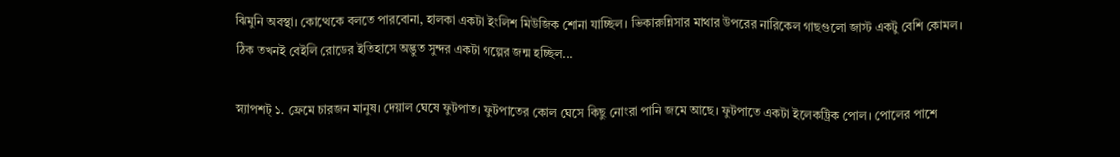ঝিমুনি অবস্থা। কোত্থেকে বলতে পারবোনা, হালকা একটা ইংলিশ মিউজিক শোনা যাচ্ছিল। ভিকারুন্নিসার মাথার উপরের নারিকেল গাছগুলো জাস্ট একটু বেশি কোমল। ঠিক তখনই বেইলি রোডের ইতিহাসে অদ্ভুত সুন্দর একটা গল্পের জন্ম হচ্ছিল...

স্ন্যাপশট্ ১. ফ্রেমে চারজন মানুষ। দেয়াল ঘেষে ফুটপাত। ফুটপাতের কোল ঘেসে কিছু নোংরা পানি জমে আছে। ফুটপাতে একটা ইলেকট্রিক পোল। পোলের পাশে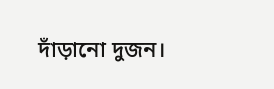দাঁড়ানো দুজন।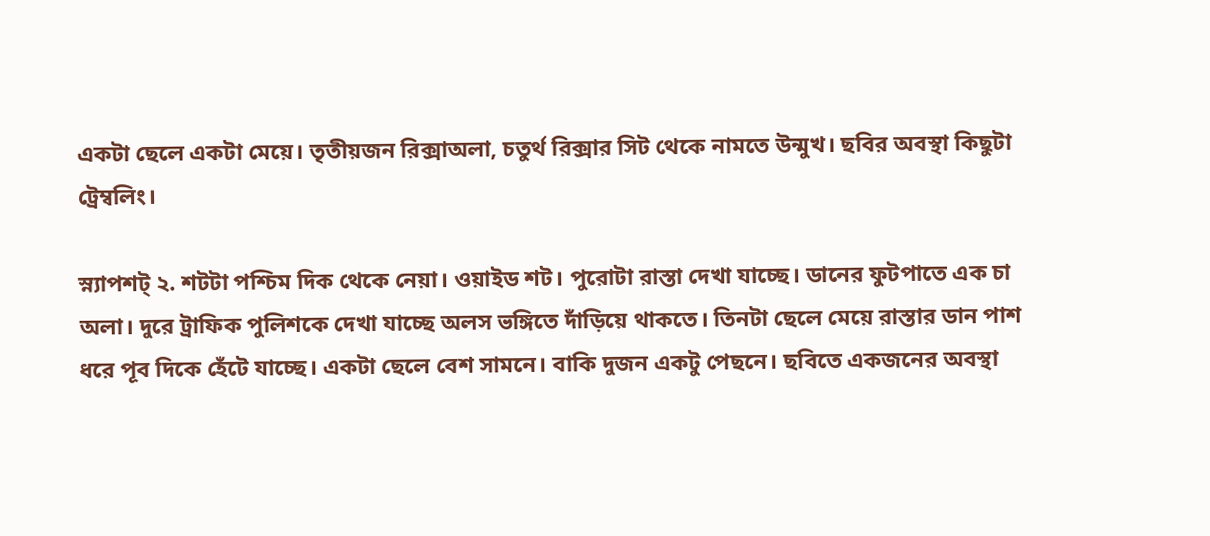একটা ছেলে একটা মেয়ে। তৃতীয়জন রিক্সাঅলা, চতুর্থ রিক্সার সিট থেকে নামতে উন্মুখ। ছবির অবস্থা কিছুটা ট্রেম্বলিং।

স্ন্যাপশট্ ২. শটটা পশ্চিম দিক থেকে নেয়া। ওয়াইড শট। পুরোটা রাস্তা দেখা যাচ্ছে। ডানের ফুটপাতে এক চা অলা। দুরে ট্রাফিক পুলিশকে দেখা যাচ্ছে অলস ভঙ্গিতে দাঁড়িয়ে থাকতে। তিনটা ছেলে মেয়ে রাস্তার ডান পাশ ধরে পূব দিকে হেঁটে যাচ্ছে। একটা ছেলে বেশ সামনে। বাকি দুজন একটু পেছনে। ছবিতে একজনের অবস্থা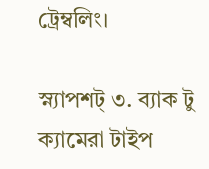ট্রেম্বলিং।

স্ন্যাপশট্ ৩. ব্যাক টু ক্যামেরা টাইপ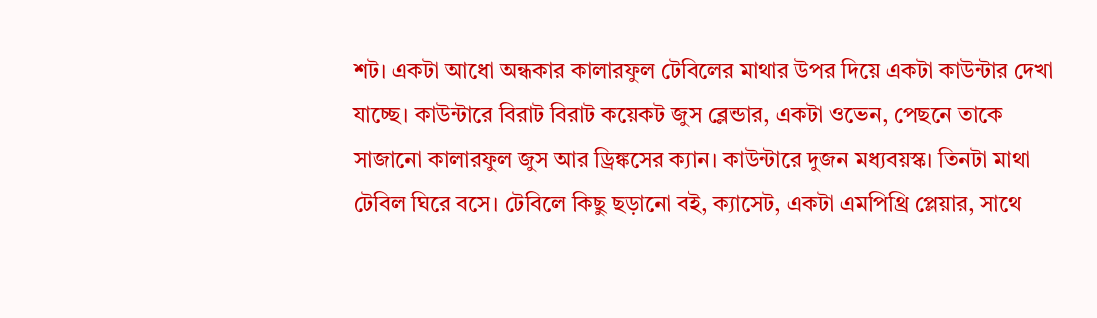শট। একটা আধো অন্ধকার কালারফুল টেবিলের মাথার উপর দিয়ে একটা কাউন্টার দেখা যাচ্ছে। কাউন্টারে বিরাট বিরাট কয়েকট জুস ব্লেন্ডার, একটা ওভেন, পেছনে তাকে সাজানো কালারফুল জুস আর ড্রিঙ্কসের ক্যান। কাউন্টারে দুজন মধ্যবয়স্ক। তিনটা মাথা টেবিল ঘিরে বসে। টেবিলে কিছু ছড়ানো বই, ক্যাসেট, একটা এমপিথ্রি প্লেয়ার, সাথে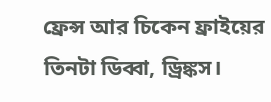ফ্রেন্স আর চিকেন ফ্রাইয়ের তিনটা ডিব্বা, ড্রিঙ্কস।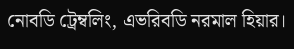নোবডি ট্রেম্বলিং, এভরিবডি নরমাল হিয়ার।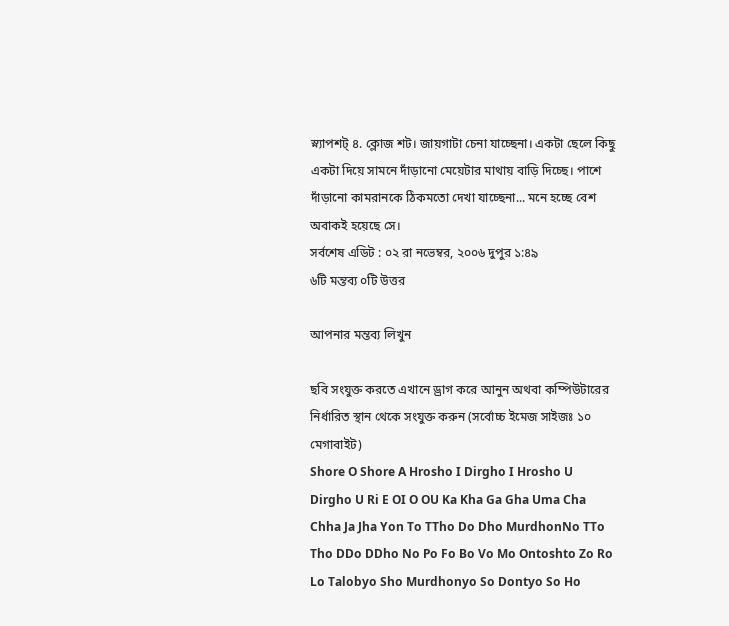স্ন্যাপশট্ ৪. ক্লোজ শট। জায়গাটা চেনা যাচ্ছেনা। একটা ছেলে কিছু একটা দিয়ে সামনে দাঁড়ানো মেয়েটার মাথায় বাড়ি দিচ্ছে। পাশে দাঁড়ানো কামরানকে ঠিকমতো দেখা যাচ্ছেনা... মনে হচ্ছে বেশ অবাকই হয়েছে সে।
সর্বশেষ এডিট : ০২ রা নভেম্বর, ২০০৬ দুপুর ১:৪৯
৬টি মন্তব্য ০টি উত্তর

আপনার মন্তব্য লিখুন

ছবি সংযুক্ত করতে এখানে ড্রাগ করে আনুন অথবা কম্পিউটারের নির্ধারিত স্থান থেকে সংযুক্ত করুন (সর্বোচ্চ ইমেজ সাইজঃ ১০ মেগাবাইট)
Shore O Shore A Hrosho I Dirgho I Hrosho U Dirgho U Ri E OI O OU Ka Kha Ga Gha Uma Cha Chha Ja Jha Yon To TTho Do Dho MurdhonNo TTo Tho DDo DDho No Po Fo Bo Vo Mo Ontoshto Zo Ro Lo Talobyo Sho Murdhonyo So Dontyo So Ho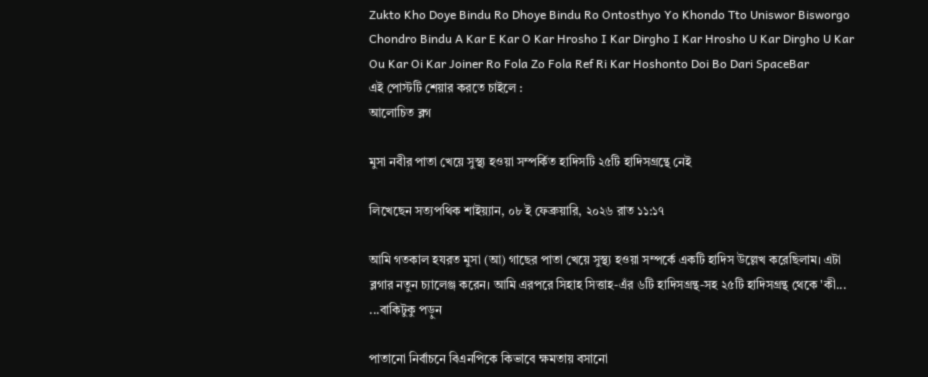Zukto Kho Doye Bindu Ro Dhoye Bindu Ro Ontosthyo Yo Khondo Tto Uniswor Bisworgo Chondro Bindu A Kar E Kar O Kar Hrosho I Kar Dirgho I Kar Hrosho U Kar Dirgho U Kar Ou Kar Oi Kar Joiner Ro Fola Zo Fola Ref Ri Kar Hoshonto Doi Bo Dari SpaceBar
এই পোস্টটি শেয়ার করতে চাইলে :
আলোচিত ব্লগ

মুসা নবীর পাতা খেয়ে সুস্থ্য হওয়া সম্পর্কিত হাদিসটি ২৫টি হাদিসগ্রন্থে নেই

লিখেছেন সত্যপথিক শাইয়্যান, ০৮ ই ফেব্রুয়ারি, ২০২৬ রাত ১১:১৭

আমি গতকাল হযরত মুসা (আ) গাছের পাতা খেয়ে সুস্থ্য হওয়া সম্পর্কে একটি হাদিস উল্লেখ করেছিলাম। এটা ব্লগার নতুন চ্যালেঞ্জ করেন। আমি এরপরে সিহাহ সিত্তাহ-এঁর ৬টি হাদিসগ্রন্থ-সহ ২৫টি হাদিসগ্রন্থ থেকে 'কী... ...বাকিটুকু পড়ুন

পাতানো নির্বাচনে বিএনপিকে কিভাবে ক্ষমতায় বসানো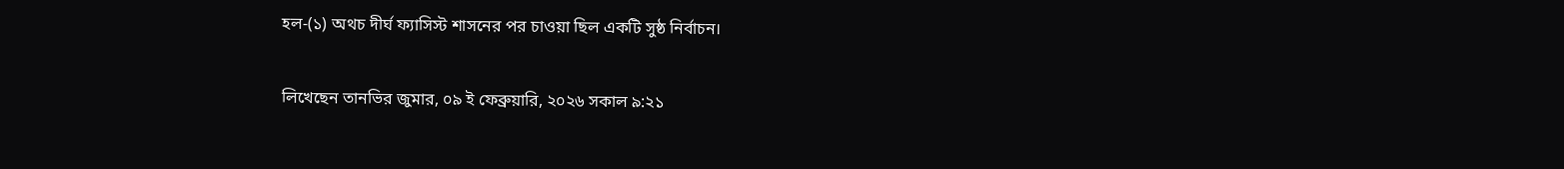হল-(১) অথচ দীর্ঘ ফ্যাসিস্ট শাসনের পর চাওয়া ছিল একটি সুষ্ঠ নির্বাচন।

লিখেছেন তানভির জুমার, ০৯ ই ফেব্রুয়ারি, ২০২৬ সকাল ৯:২১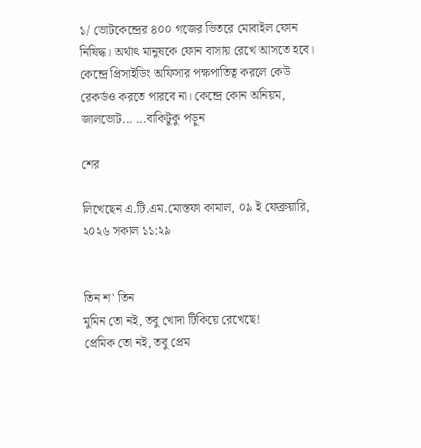১/ ভোটকেন্দ্রের ৪০০ গজের ভিতরে মোবাইল ফোন নিষিদ্ধ। অর্থাৎ মানুষকে ফোন বাসায় রেখে আসতে হবে। কেন্দ্রে প্রিসাইডিং অফিসার পক্ষপাতিত্ব করলে কেউ রেকর্ডও করতে পারবে না। কেন্দ্রে কোন অনিয়ম, জালভোট... ...বাকিটুকু পড়ুন

শের

লিখেছেন এ.টি.এম.মোস্তফা কামাল, ০৯ ই ফেব্রুয়ারি, ২০২৬ সকাল ১১:২৯


তিন শ' তিন
মুমিন তো নই, তবু খোদা টিকিয়ে রেখেছে!
প্রেমিক তো নই, তবু প্রেম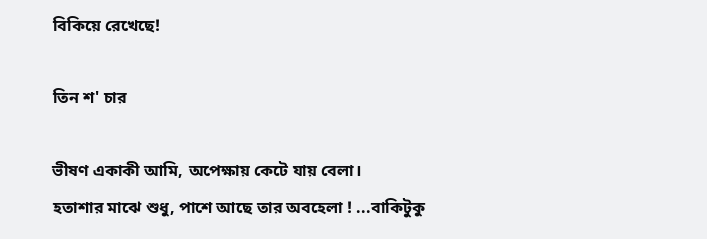বিকিয়ে রেখেছে!

তিন শ' চার

ভীষণ একাকী আমি, অপেক্ষায় কেটে যায় বেলা।
হতাশার মাঝে শুধু, পাশে আছে তার অবহেলা ! ...বাকিটুকু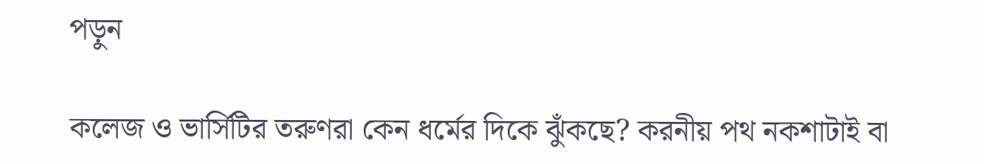পড়ুন

কলেজ ও ভার্সিটির তরুণরা কেন ধর্মের দিকে ঝুঁকছে? করনীয় পথ নকশাটাই বা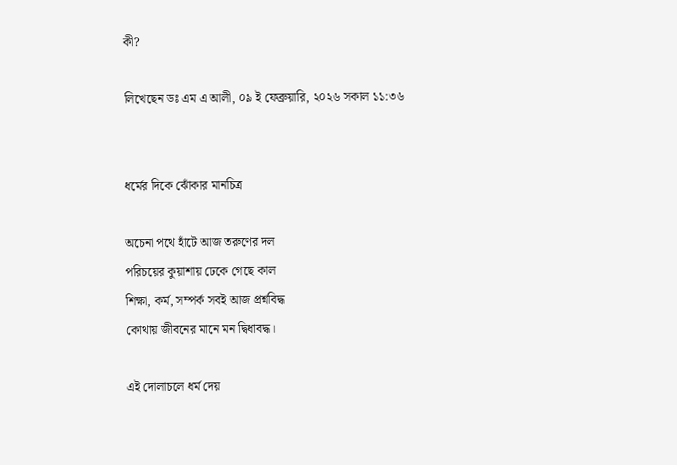কী?

লিখেছেন ডঃ এম এ আলী, ০৯ ই ফেব্রুয়ারি, ২০২৬ সকাল ১১:৩৬


ধর্মের দিকে ঝোঁকার মানচিত্র

অচেনা পথে হাঁটে আজ তরুণের দল
পরিচয়ের কুয়াশায় ঢেকে গেছে কাল
শিক্ষা, কর্ম, সম্পর্ক সবই আজ প্রশ্নবিদ্ধ
কোথায় জীবনের মানে মন দ্বিধাবদ্ধ।

এই দোলাচলে ধর্ম দেয়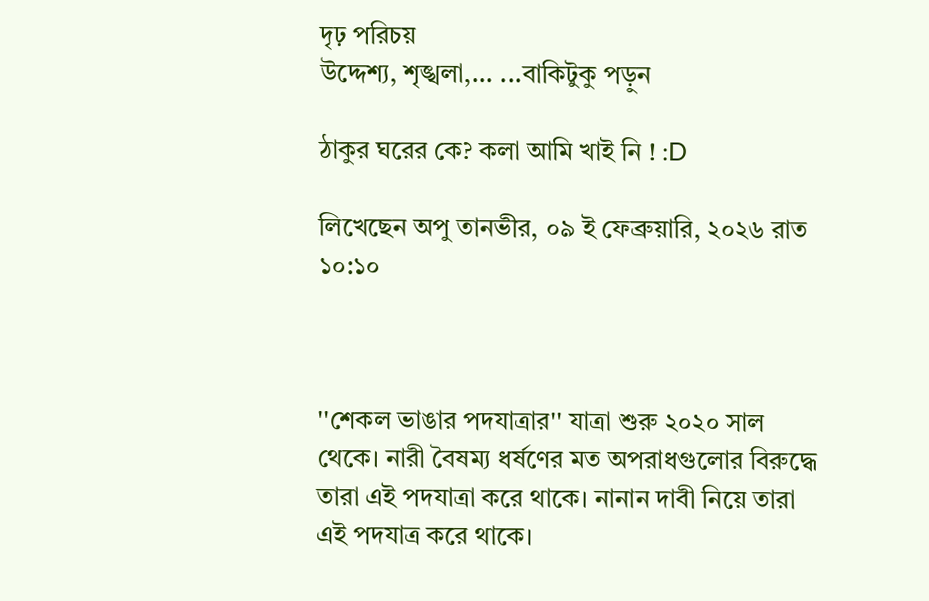দৃঢ় পরিচয়
উদ্দেশ্য, শৃঙ্খলা,... ...বাকিটুকু পড়ুন

ঠাকুর ঘরের কে? কলা আমি খাই নি ! :D

লিখেছেন অপু তানভীর, ০৯ ই ফেব্রুয়ারি, ২০২৬ রাত ১০:১০



''শেকল ভাঙার পদযাত্রার'' যাত্রা শুরু ২০২০ সাল থেকে। নারী বৈষম্য ধর্ষণের মত অপরাধগুলোর বিরুদ্ধে তারা এই পদযাত্রা করে থাকে। নানান দাবী নিয়ে তারা এই পদযাত্র করে থাকে।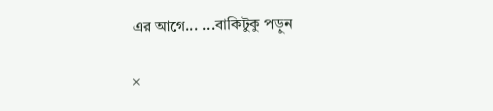এর আগে... ...বাকিটুকু পড়ুন

×